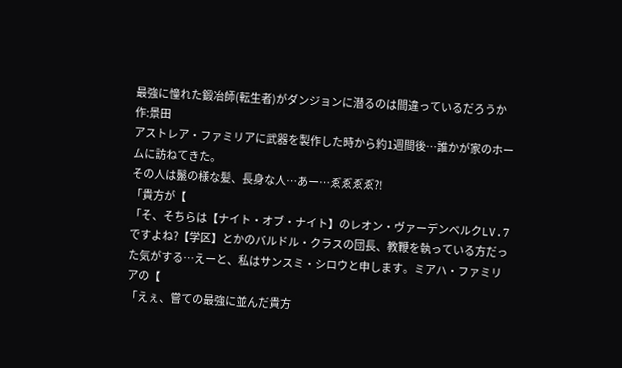最強に憧れた鍛冶師(転生者)がダンジョンに潜るのは間違っているだろうか 作:景田
アストレア・ファミリアに武器を製作した時から約1週間後…誰かが家のホームに訪ねてきた。
その人は鬣の様な髪、長身な人…あー…ゑ゙ゑ゙ゑ゙ゑ゙?!
「貴方が【
「そ、そちらは【ナイト・オブ・ナイト】のレオン・ヴァーデンベルクLV.7ですよね?【学区】とかのバルドル・クラスの団長、教鞭を執っている方だった気がする…えーと、私はサンスミ・シロウと申します。ミアハ・ファミリアの【
「えぇ、嘗ての最強に並んだ貴方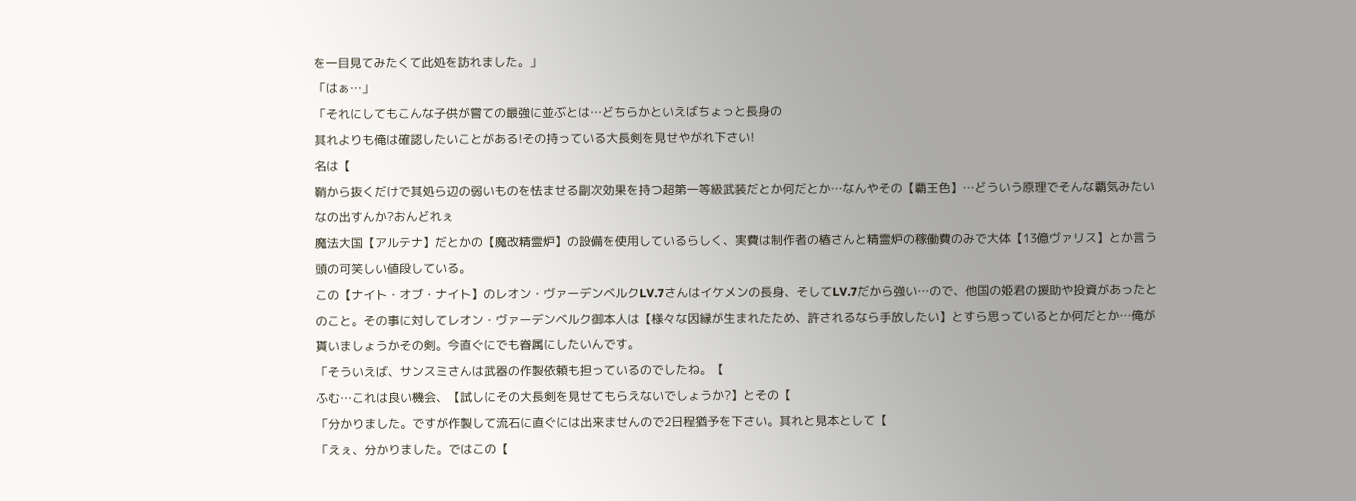を一目見てみたくて此処を訪れました。」
「はぁ…」
「それにしてもこんな子供が嘗ての最強に並ぶとは…どちらかといえばちょっと長身の
其れよりも俺は確認したいことがある!その持っている大長剣を見せやがれ下さい!
名は【
鞘から抜くだけで其処ら辺の弱いものを怯ませる副次効果を持つ超第一等級武装だとか何だとか…なんやその【覇王色】…どういう原理でそんな覇気みたいなの出すんか?おんどれぇ
魔法大国【アルテナ】だとかの【魔改精霊炉】の設備を使用しているらしく、実費は制作者の椿さんと精霊炉の稼働費のみで大体【13億ヴァリス】とか言う頭の可笑しい値段している。
この【ナイト・オブ・ナイト】のレオン・ヴァーデンベルクLV.7さんはイケメンの長身、そしてLV.7だから強い…ので、他国の姫君の援助や投資があったとのこと。その事に対してレオン・ヴァーデンベルク御本人は【様々な因縁が生まれたため、許されるなら手放したい】とすら思っているとか何だとか…俺が貰いましょうかその剣。今直ぐにでも眷属にしたいんです。
「そういえば、サンスミさんは武器の作製依頼も担っているのでしたね。【
ふむ…これは良い機会、【試しにその大長剣を見せてもらえないでしょうか?】とその【
「分かりました。ですが作製して流石に直ぐには出来ませんので2日程猶予を下さい。其れと見本として【
「えぇ、分かりました。ではこの【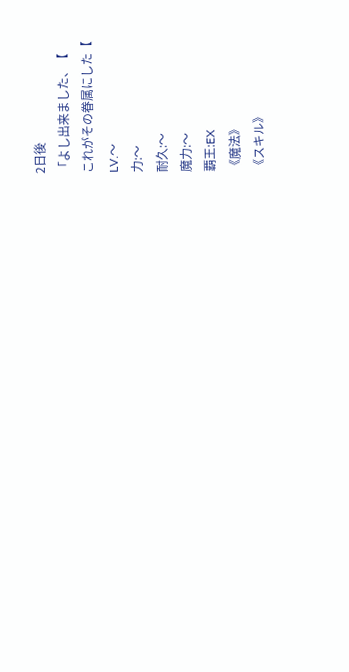2日後
「よし出来ました、【
これがその眷属にした【
LV.〜
力:〜
耐久:〜
魔力:〜
覇王:EX
《魔法》
《スキル》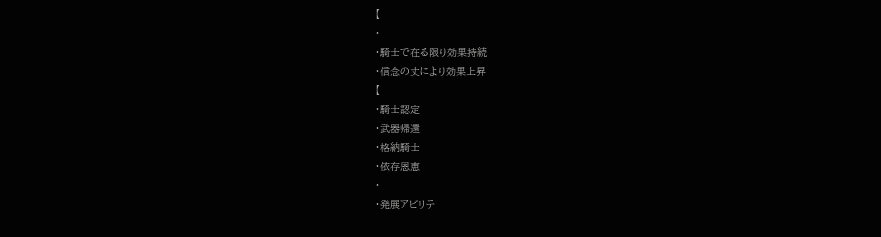【
・
・騎士で在る限り効果持続
・信念の丈により効果上昇
【
・騎士認定
・武器帰還
・格納騎士
・依存恩恵
・
・発展アビリテ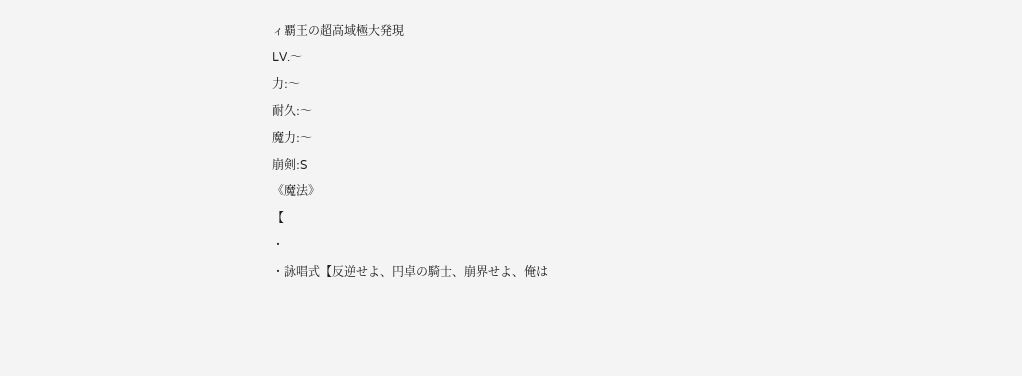ィ覇王の超高域極大発現
LV.〜
力:〜
耐久:〜
魔力:〜
崩剣:S
《魔法》
【
・
・詠唱式【反逆せよ、円卓の騎士、崩界せよ、俺は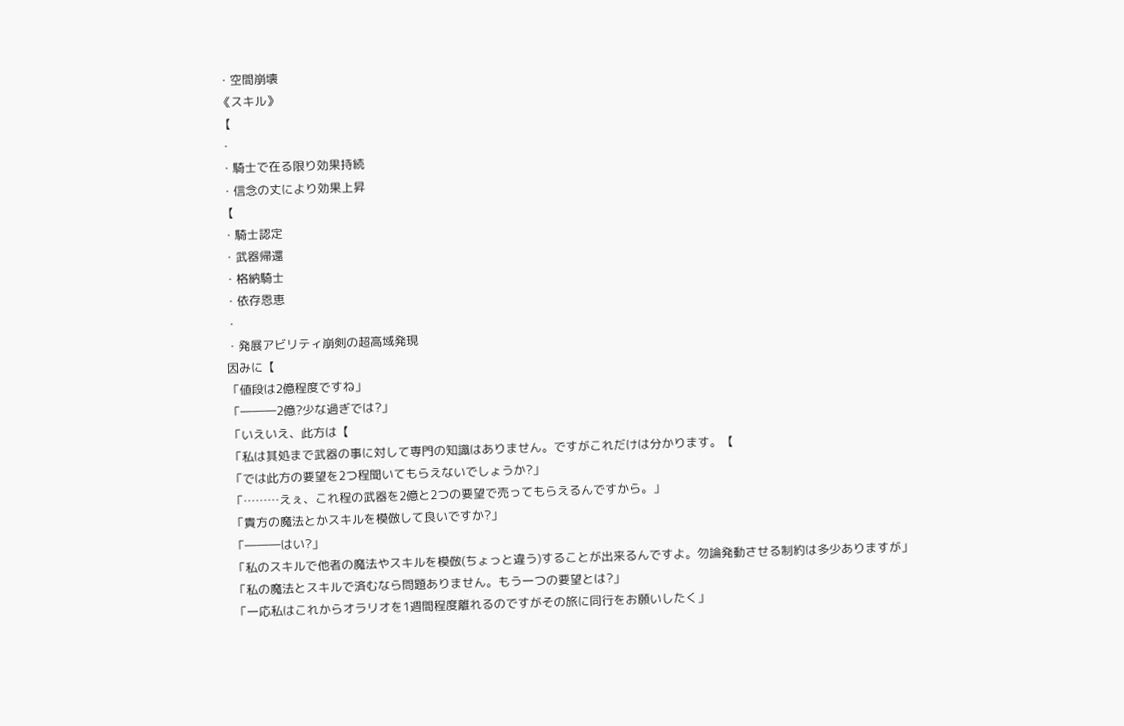・空間崩壊
《スキル》
【
・
・騎士で在る限り効果持続
・信念の丈により効果上昇
【
・騎士認定
・武器帰還
・格納騎士
・依存恩恵
・
・発展アビリティ崩剣の超高域発現
因みに【
「値段は2億程度ですね」
「―――2億?少な過ぎでは?」
「いえいえ、此方は【
「私は其処まで武器の事に対して専門の知識はありません。ですがこれだけは分かります。【
「では此方の要望を2つ程聞いてもらえないでしょうか?」
「………えぇ、これ程の武器を2億と2つの要望で売ってもらえるんですから。」
「貴方の魔法とかスキルを模倣して良いですか?」
「―――はい?」
「私のスキルで他者の魔法やスキルを模倣(ちょっと違う)することが出来るんですよ。勿論発動させる制約は多少ありますが」
「私の魔法とスキルで済むなら問題ありません。もう一つの要望とは?」
「一応私はこれからオラリオを1週間程度離れるのですがその旅に同行をお願いしたく」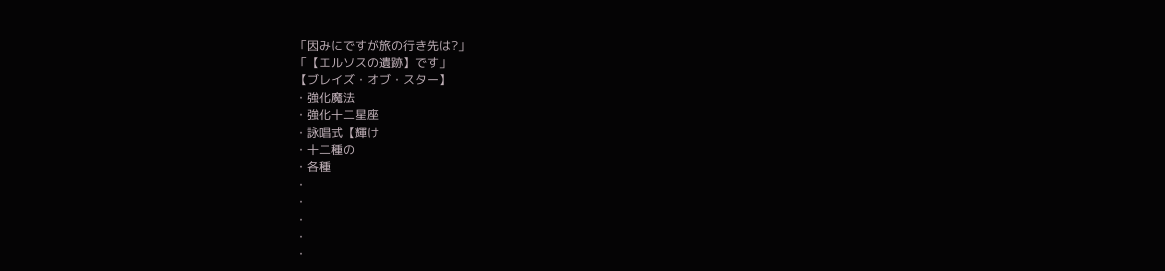「因みにですが旅の行き先は?」
「【エルソスの遺跡】です」
【ブレイズ・オブ・スター】
・強化魔法
・強化十二星座
・詠唱式【輝け
・十二種の
・各種
・
・
・
・
・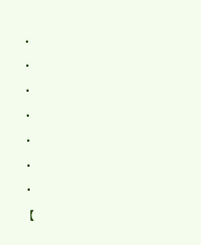・
・
・
・
・
・
・
【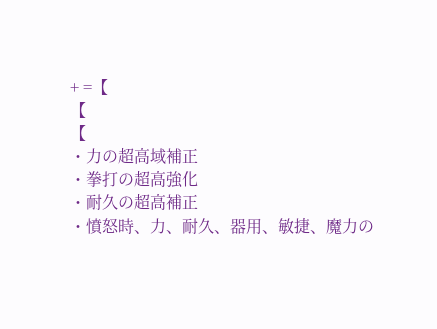+ =【
【
【
・力の超高域補正
・拳打の超高強化
・耐久の超高補正
・憤怒時、力、耐久、器用、敏捷、魔力の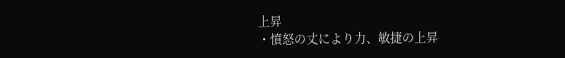上昇
・憤怒の丈により力、敏捷の上昇